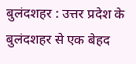बुलंदशहर : उत्तर प्रदेश के बुलंदशहर से एक बेहद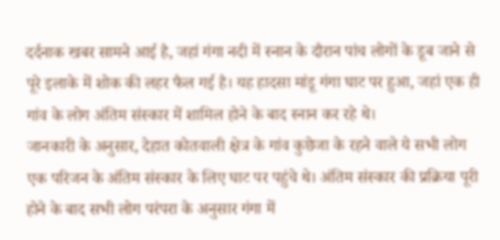दर्दनाक खबर सामने आई है, जहां गंगा नदी में स्नान के दौरान पांच लोगों के डूब जाने से पूरे इलाके में शोक की लहर फैल गई है। यह हादसा मांडू गंगा घाट पर हुआ, जहां एक ही गांव के लोग अंतिम संस्कार में शामिल होने के बाद स्नान कर रहे थे।
जानकारी के अनुसार, देहात कोतवाली क्षेत्र के गांव कुछेजा के रहने वाले ये सभी लोग एक परिजन के अंतिम संस्कार के लिए घाट पर पहुंचे थे। अंतिम संस्कार की प्रक्रिया पूरी होने के बाद सभी लोग परंपरा के अनुसार गंगा में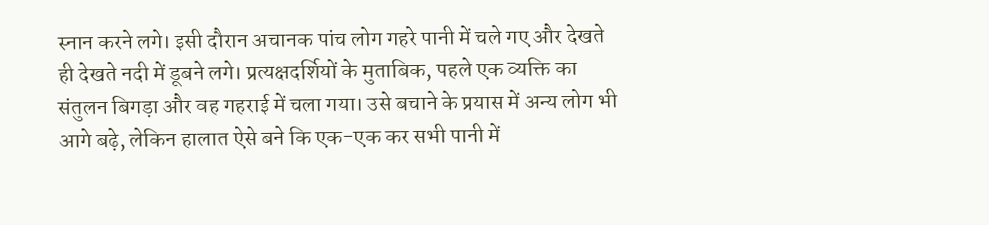स्नान करने लगे। इसी दौरान अचानक पांच लोग गहरे पानी में चले गए और देखते ही देखते नदी में डूबने लगे। प्रत्यक्षदर्शियों के मुताबिक, पहले एक व्यक्ति का संतुलन बिगड़ा और वह गहराई में चला गया। उसे बचाने के प्रयास में अन्य लोग भी आगे बढ़े, लेकिन हालात ऐसे बने कि एक-एक कर सभी पानी में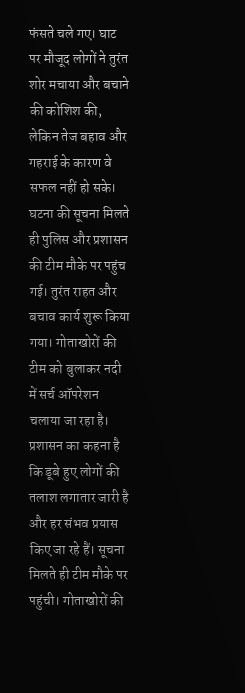फंसते चले गए। घाट पर मौजूद लोगों ने तुरंत शोर मचाया और बचाने की कोशिश की, लेकिन तेज बहाव और गहराई के कारण वे सफल नहीं हो सके।
घटना की सूचना मिलते ही पुलिस और प्रशासन की टीम मौके पर पहुंच गई। तुरंत राहत और बचाव कार्य शुरू किया गया। गोताखोरों की टीम को बुलाकर नदी में सर्च ऑपरेशन चलाया जा रहा है। प्रशासन का कहना है कि डूबे हुए लोगों की तलाश लगातार जारी है और हर संभव प्रयास किए जा रहे हैं। सूचना मिलते ही टीम मौके पर पहुंची। गोताखोरों की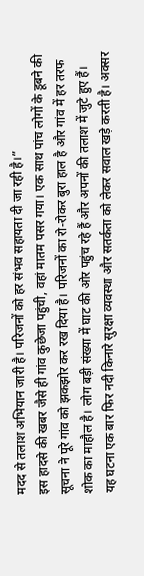मदद से तलाश अभियान जारी है। परिजनों को हर संभव सहायता दी जा रही है।”
इस हादसे की खबर जैसे ही गांव कुछेजा पहुंची, वहां मातम पसर गया। एक साथ पांच लोगों के डूबने की सूचना ने पूरे गांव को झकझोर कर रख दिया है। परिजनों का रो-रोकर बुरा हाल है और गांव में हर तरफ शोक का माहौल है। लोग बड़ी संख्या में घाट की ओर पहुंच रहे हैं और अपनों की तलाश में जुटे हुए हैं।
यह घटना एक बार फिर नदी किनारे सुरक्षा व्यवस्था और सतर्कता को लेकर सवाल खड़े करती है। अक्सर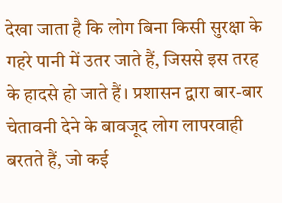देखा जाता है कि लोग बिना किसी सुरक्षा के गहरे पानी में उतर जाते हैं, जिससे इस तरह के हादसे हो जाते हैं। प्रशासन द्वारा बार-बार चेतावनी देने के बावजूद लोग लापरवाही बरतते हैं, जो कई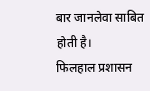बार जानलेवा साबित होती है।
फिलहाल प्रशासन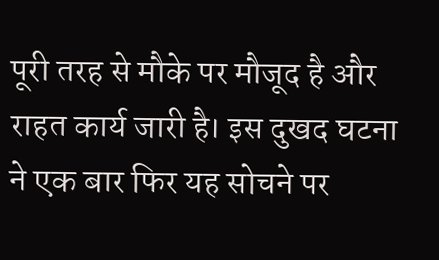पूरी तरह से मौके पर मौजूद है और राहत कार्य जारी है। इस दुखद घटना ने एक बार फिर यह सोचने पर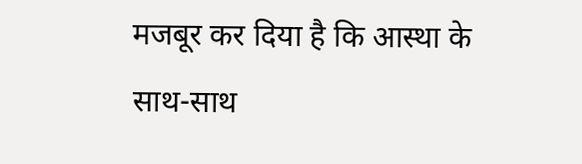मजबूर कर दिया है कि आस्था के साथ-साथ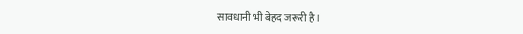सावधानी भी बेहद जरूरी है।